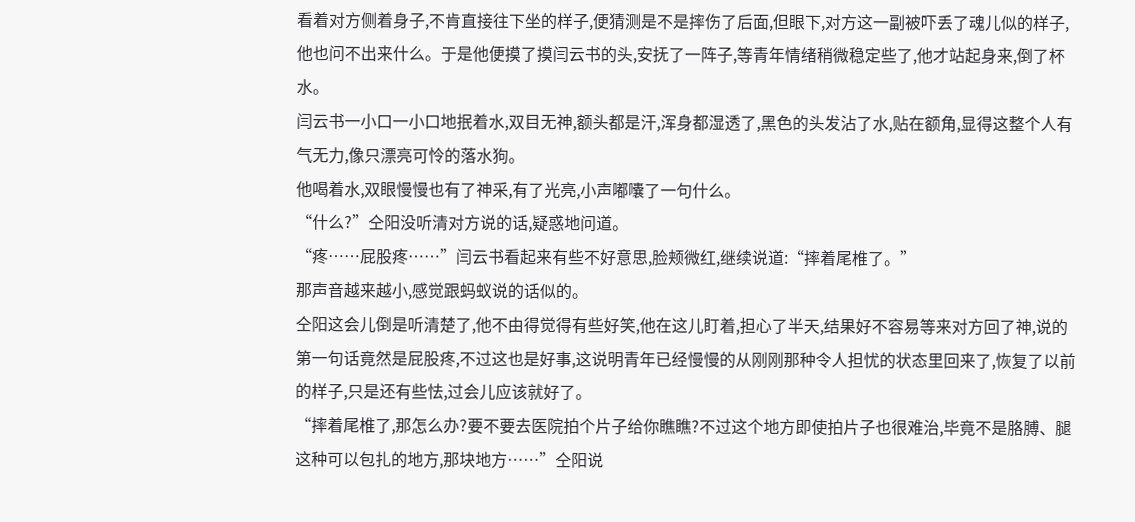看着对方侧着身子,不肯直接往下坐的样子,便猜测是不是摔伤了后面,但眼下,对方这一副被吓丢了魂儿似的样子,他也问不出来什么。于是他便摸了摸闫云书的头,安抚了一阵子,等青年情绪稍微稳定些了,他才站起身来,倒了杯水。
闫云书一小口一小口地抿着水,双目无神,额头都是汗,浑身都湿透了,黑色的头发沾了水,贴在额角,显得这整个人有气无力,像只漂亮可怜的落水狗。
他喝着水,双眼慢慢也有了神采,有了光亮,小声嘟囔了一句什么。
“什么?”仝阳没听清对方说的话,疑惑地问道。
“疼……屁股疼……”闫云书看起来有些不好意思,脸颊微红,继续说道:“摔着尾椎了。”
那声音越来越小,感觉跟蚂蚁说的话似的。
仝阳这会儿倒是听清楚了,他不由得觉得有些好笑,他在这儿盯着,担心了半天,结果好不容易等来对方回了神,说的第一句话竟然是屁股疼,不过这也是好事,这说明青年已经慢慢的从刚刚那种令人担忧的状态里回来了,恢复了以前的样子,只是还有些怯,过会儿应该就好了。
“摔着尾椎了,那怎么办?要不要去医院拍个片子给你瞧瞧?不过这个地方即使拍片子也很难治,毕竟不是胳膊、腿这种可以包扎的地方,那块地方……”仝阳说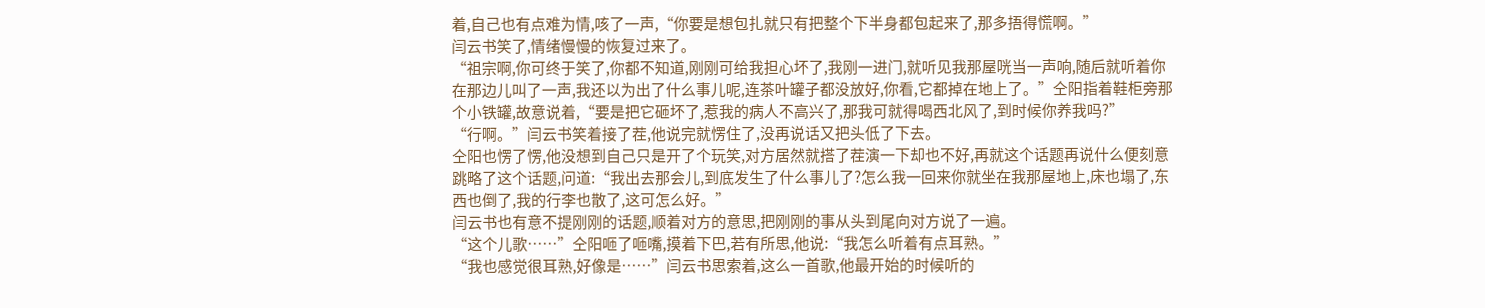着,自己也有点难为情,咳了一声,“你要是想包扎就只有把整个下半身都包起来了,那多捂得慌啊。”
闫云书笑了,情绪慢慢的恢复过来了。
“祖宗啊,你可终于笑了,你都不知道,刚刚可给我担心坏了,我刚一进门,就听见我那屋咣当一声响,随后就听着你在那边儿叫了一声,我还以为出了什么事儿呢,连茶叶罐子都没放好,你看,它都掉在地上了。”仝阳指着鞋柜旁那个小铁罐,故意说着,“要是把它砸坏了,惹我的病人不高兴了,那我可就得喝西北风了,到时候你养我吗?”
“行啊。”闫云书笑着接了茬,他说完就愣住了,没再说话又把头低了下去。
仝阳也愣了愣,他没想到自己只是开了个玩笑,对方居然就搭了茬演一下却也不好,再就这个话题再说什么便刻意跳略了这个话题,问道:“我出去那会儿,到底发生了什么事儿了?怎么我一回来你就坐在我那屋地上,床也塌了,东西也倒了,我的行李也散了,这可怎么好。”
闫云书也有意不提刚刚的话题,顺着对方的意思,把刚刚的事从头到尾向对方说了一遍。
“这个儿歌……”仝阳咂了咂嘴,摸着下巴,若有所思,他说:“我怎么听着有点耳熟。”
“我也感觉很耳熟,好像是……”闫云书思索着,这么一首歌,他最开始的时候听的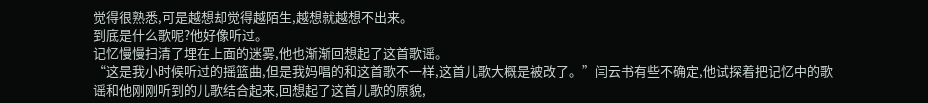觉得很熟悉,可是越想却觉得越陌生,越想就越想不出来。
到底是什么歌呢?他好像听过。
记忆慢慢扫清了埋在上面的迷雾,他也渐渐回想起了这首歌谣。
“这是我小时候听过的摇篮曲,但是我妈唱的和这首歌不一样,这首儿歌大概是被改了。”闫云书有些不确定,他试探着把记忆中的歌谣和他刚刚听到的儿歌结合起来,回想起了这首儿歌的原貌,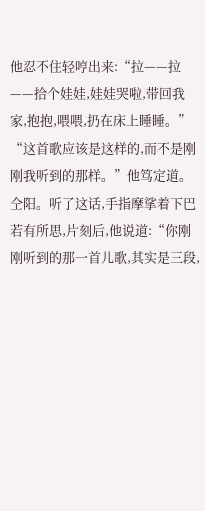他忍不住轻哼出来:“拉——拉——拾个娃娃,娃娃哭啦,带回我家,抱抱,喂喂,扔在床上睡睡。”
“这首歌应该是这样的,而不是刚刚我听到的那样。”他笃定道。
仝阳。听了这话,手指摩挲着下巴若有所思,片刻后,他说道:“你刚刚听到的那一首儿歌,其实是三段,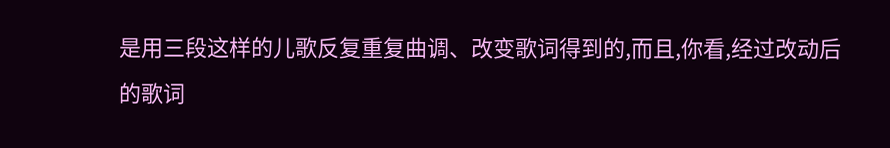是用三段这样的儿歌反复重复曲调、改变歌词得到的,而且,你看,经过改动后的歌词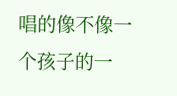唱的像不像一个孩子的一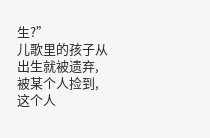生?”
儿歌里的孩子从出生就被遗弃,被某个人捡到,这个人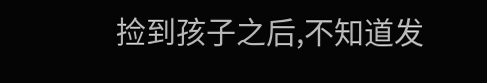捡到孩子之后,不知道发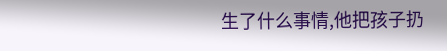生了什么事情,他把孩子扔